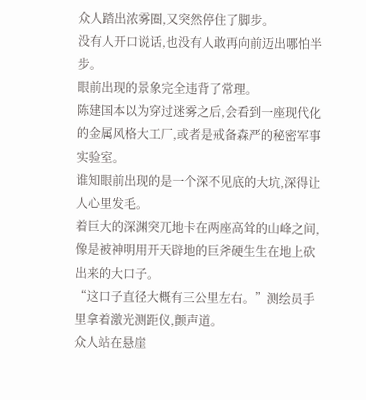众人踏出浓雾圈,又突然停住了脚步。
没有人开口说话,也没有人敢再向前迈出哪怕半步。
眼前出现的景象完全违背了常理。
陈建国本以为穿过迷雾之后,会看到一座现代化的金属风格大工厂,或者是戒备森严的秘密军事实验室。
谁知眼前出现的是一个深不见底的大坑,深得让人心里发毛。
着巨大的深渊突兀地卡在两座高耸的山峰之间,像是被神明用开天辟地的巨斧硬生生在地上砍出来的大口子。
“这口子直径大概有三公里左右。”测绘员手里拿着激光测距仪,颤声道。
众人站在悬崖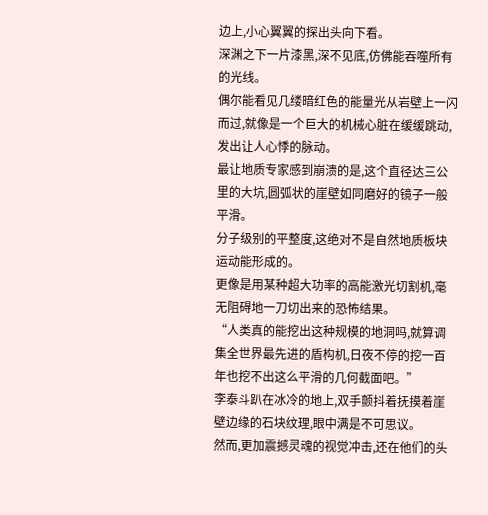边上,小心翼翼的探出头向下看。
深渊之下一片漆黑,深不见底,仿佛能吞噬所有的光线。
偶尔能看见几缕暗红色的能量光从岩壁上一闪而过,就像是一个巨大的机械心脏在缓缓跳动,发出让人心悸的脉动。
最让地质专家感到崩溃的是,这个直径达三公里的大坑,圆弧状的崖壁如同磨好的镜子一般平滑。
分子级别的平整度,这绝对不是自然地质板块运动能形成的。
更像是用某种超大功率的高能激光切割机,毫无阻碍地一刀切出来的恐怖结果。
“人类真的能挖出这种规模的地洞吗,就算调集全世界最先进的盾构机,日夜不停的挖一百年也挖不出这么平滑的几何截面吧。”
李泰斗趴在冰冷的地上,双手颤抖着抚摸着崖壁边缘的石块纹理,眼中满是不可思议。
然而,更加震撼灵魂的视觉冲击,还在他们的头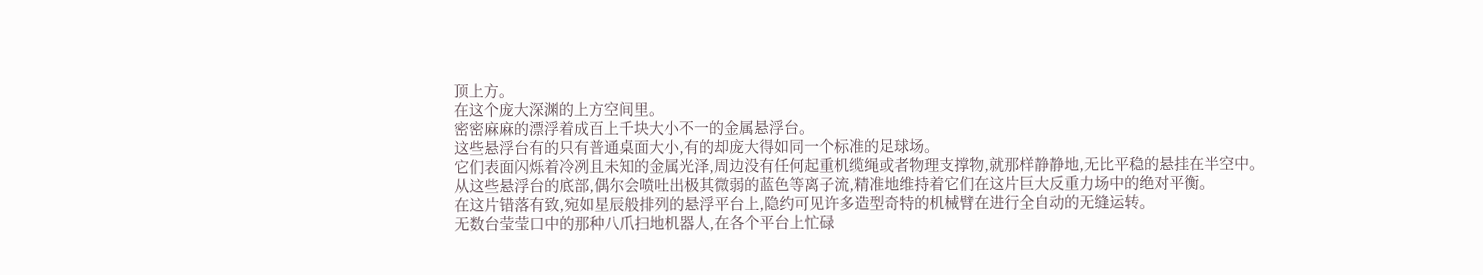顶上方。
在这个庞大深渊的上方空间里。
密密麻麻的漂浮着成百上千块大小不一的金属悬浮台。
这些悬浮台有的只有普通桌面大小,有的却庞大得如同一个标准的足球场。
它们表面闪烁着冷冽且未知的金属光泽,周边没有任何起重机缆绳或者物理支撑物,就那样静静地,无比平稳的悬挂在半空中。
从这些悬浮台的底部,偶尔会喷吐出极其微弱的蓝色等离子流,精准地维持着它们在这片巨大反重力场中的绝对平衡。
在这片错落有致,宛如星辰般排列的悬浮平台上,隐约可见许多造型奇特的机械臂在进行全自动的无缝运转。
无数台莹莹口中的那种八爪扫地机器人,在各个平台上忙碌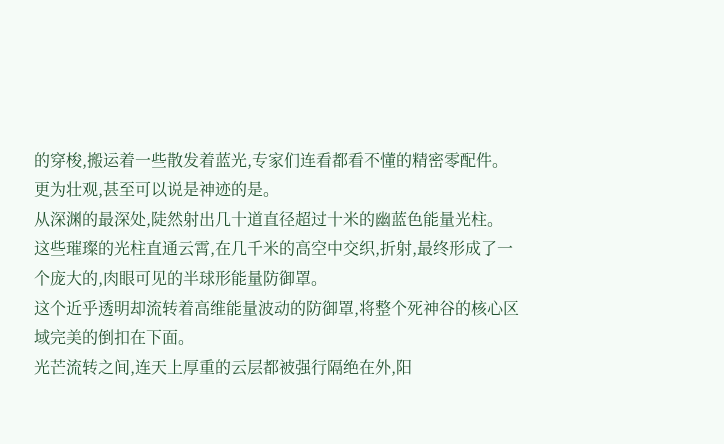的穿梭,搬运着一些散发着蓝光,专家们连看都看不懂的精密零配件。
更为壮观,甚至可以说是神迹的是。
从深渊的最深处,陡然射出几十道直径超过十米的幽蓝色能量光柱。
这些璀璨的光柱直通云霄,在几千米的高空中交织,折射,最终形成了一个庞大的,肉眼可见的半球形能量防御罩。
这个近乎透明却流转着高维能量波动的防御罩,将整个死神谷的核心区域完美的倒扣在下面。
光芒流转之间,连天上厚重的云层都被强行隔绝在外,阳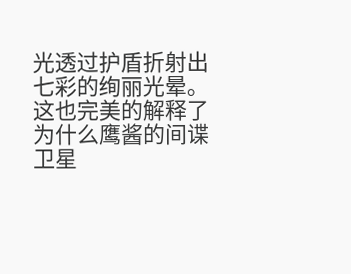光透过护盾折射出七彩的绚丽光晕。
这也完美的解释了为什么鹰酱的间谍卫星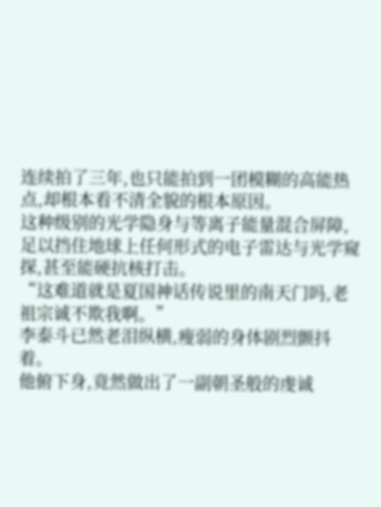连续拍了三年,也只能拍到一团模糊的高能热点,却根本看不清全貌的根本原因。
这种级别的光学隐身与等离子能量混合屏障,足以挡住地球上任何形式的电子雷达与光学窥探,甚至能硬抗核打击。
“这难道就是夏国神话传说里的南天门吗,老祖宗诚不欺我啊。”
李泰斗已然老泪纵横,瘦弱的身体剧烈颤抖着。
他俯下身,竟然做出了一副朝圣般的虔诚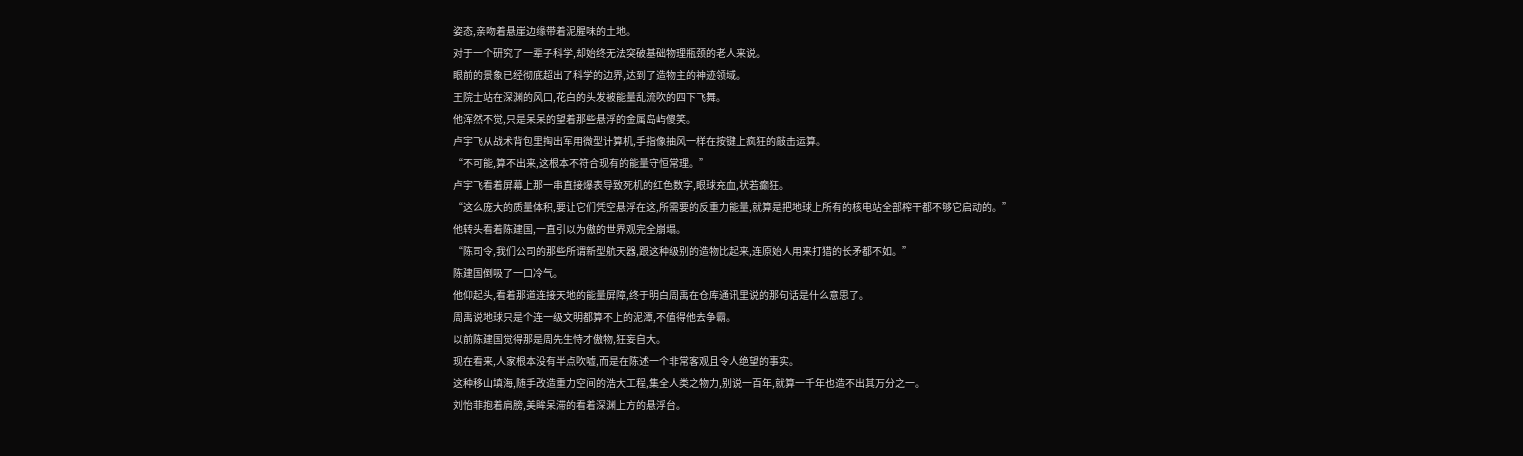姿态,亲吻着悬崖边缘带着泥腥味的土地。
对于一个研究了一辈子科学,却始终无法突破基础物理瓶颈的老人来说。
眼前的景象已经彻底超出了科学的边界,达到了造物主的神迹领域。
王院士站在深渊的风口,花白的头发被能量乱流吹的四下飞舞。
他浑然不觉,只是呆呆的望着那些悬浮的金属岛屿傻笑。
卢宇飞从战术背包里掏出军用微型计算机,手指像抽风一样在按键上疯狂的敲击运算。
“不可能,算不出来,这根本不符合现有的能量守恒常理。”
卢宇飞看着屏幕上那一串直接爆表导致死机的红色数字,眼球充血,状若癫狂。
“这么庞大的质量体积,要让它们凭空悬浮在这,所需要的反重力能量,就算是把地球上所有的核电站全部榨干都不够它启动的。”
他转头看着陈建国,一直引以为傲的世界观完全崩塌。
“陈司令,我们公司的那些所谓新型航天器,跟这种级别的造物比起来,连原始人用来打猎的长矛都不如。”
陈建国倒吸了一口冷气。
他仰起头,看着那道连接天地的能量屏障,终于明白周禹在仓库通讯里说的那句话是什么意思了。
周禹说地球只是个连一级文明都算不上的泥潭,不值得他去争霸。
以前陈建国觉得那是周先生恃才傲物,狂妄自大。
现在看来,人家根本没有半点吹嘘,而是在陈述一个非常客观且令人绝望的事实。
这种移山填海,随手改造重力空间的浩大工程,集全人类之物力,别说一百年,就算一千年也造不出其万分之一。
刘怡菲抱着肩膀,美眸呆滞的看着深渊上方的悬浮台。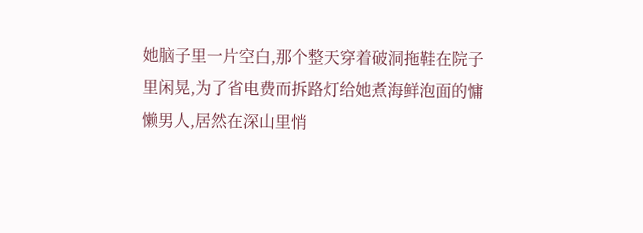她脑子里一片空白,那个整天穿着破洞拖鞋在院子里闲晃,为了省电费而拆路灯给她煮海鲜泡面的慵懒男人,居然在深山里悄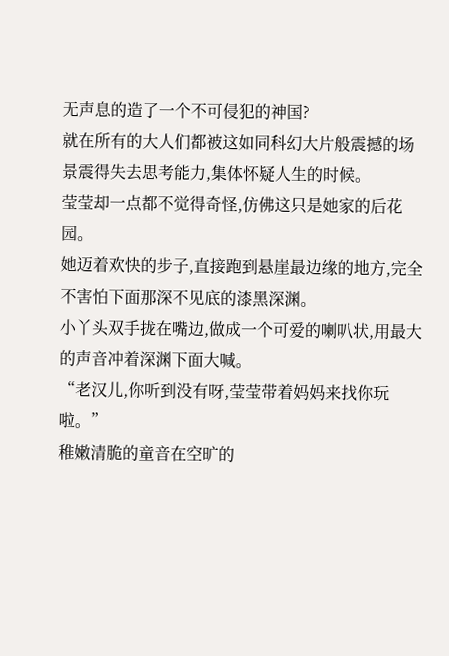无声息的造了一个不可侵犯的神国?
就在所有的大人们都被这如同科幻大片般震撼的场景震得失去思考能力,集体怀疑人生的时候。
莹莹却一点都不觉得奇怪,仿佛这只是她家的后花园。
她迈着欢快的步子,直接跑到悬崖最边缘的地方,完全不害怕下面那深不见底的漆黑深渊。
小丫头双手拢在嘴边,做成一个可爱的喇叭状,用最大的声音冲着深渊下面大喊。
“老汉儿,你听到没有呀,莹莹带着妈妈来找你玩啦。”
稚嫩清脆的童音在空旷的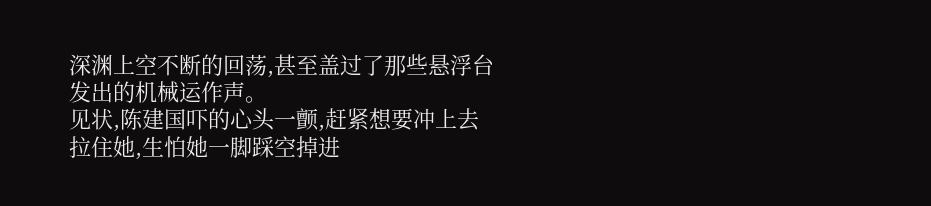深渊上空不断的回荡,甚至盖过了那些悬浮台发出的机械运作声。
见状,陈建国吓的心头一颤,赶紧想要冲上去拉住她,生怕她一脚踩空掉进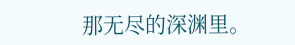那无尽的深渊里。